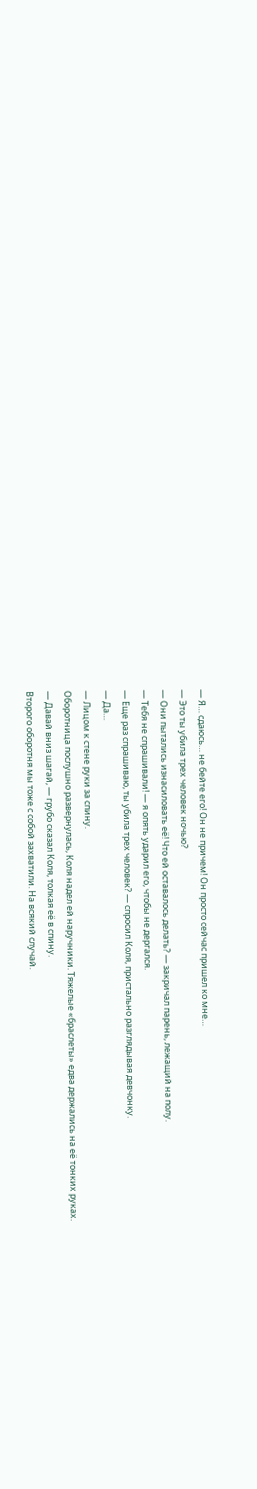— Я… сдаюсь… не бейте его! Он не причем! Он просто сейчас пришел ко мне…
— Это ты убила трех человек ночью?
— Они пытались изнасиловать её! Что ей оставалось делать? — закричал парень, лежащий на полу.
— Тебя не спрашивали! — я опять ударил его, чтобы не дергался.
— Еще раз спрашиваю, ты убила трех человек? — спросил Коля, пристально разглядывая девчонку.
— Да…
— Лицом к стене руки за спину.
Оборотница послушно развернулась, Коля надел ей наручники. Тяжелые «браслеты» едва держались на её тонких руках.
— Давай вниз шагай, — грубо сказал Коля, толкая её в спину.
Второго оборотня мы тоже с собой захватили. На всякий случай.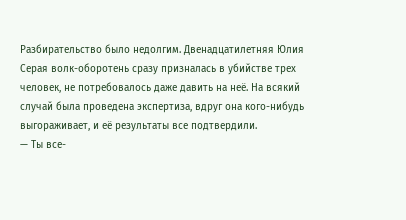Разбирательство было недолгим. Двенадцатилетняя Юлия Серая волк-оборотень сразу призналась в убийстве трех человек, не потребовалось даже давить на неё. На всякий случай была проведена экспертиза, вдруг она кого-нибудь выгораживает, и её результаты все подтвердили.
— Ты все-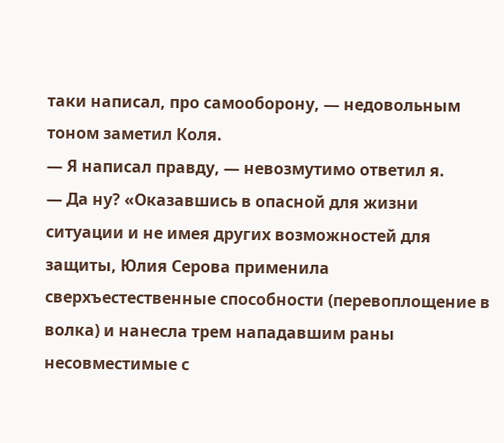таки написал, про самооборону, — недовольным тоном заметил Коля.
— Я написал правду, — невозмутимо ответил я.
— Да ну? «Оказавшись в опасной для жизни ситуации и не имея других возможностей для защиты, Юлия Серова применила сверхъестественные способности (перевоплощение в волка) и нанесла трем нападавшим раны несовместимые с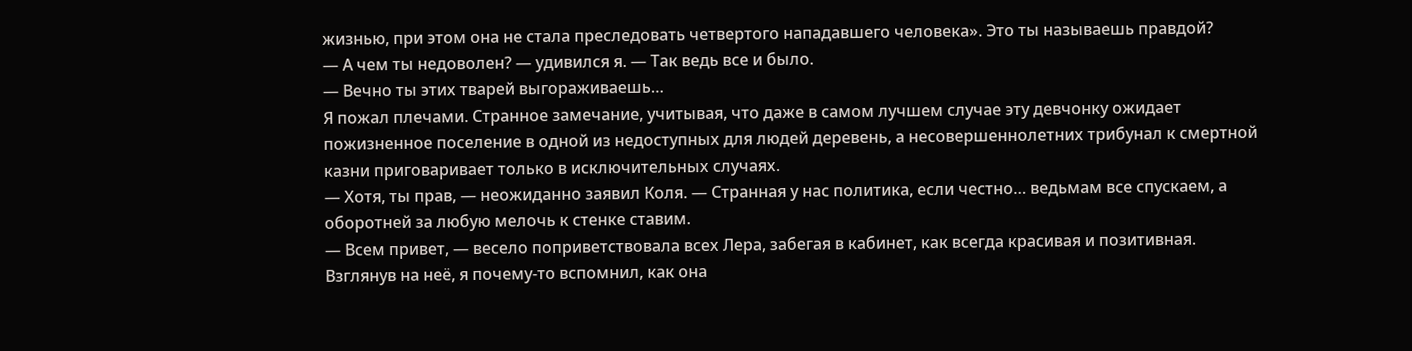жизнью, при этом она не стала преследовать четвертого нападавшего человека». Это ты называешь правдой?
— А чем ты недоволен? — удивился я. — Так ведь все и было.
— Вечно ты этих тварей выгораживаешь…
Я пожал плечами. Странное замечание, учитывая, что даже в самом лучшем случае эту девчонку ожидает пожизненное поселение в одной из недоступных для людей деревень, а несовершеннолетних трибунал к смертной казни приговаривает только в исключительных случаях.
— Хотя, ты прав, — неожиданно заявил Коля. — Странная у нас политика, если честно… ведьмам все спускаем, а оборотней за любую мелочь к стенке ставим.
— Всем привет, — весело поприветствовала всех Лера, забегая в кабинет, как всегда красивая и позитивная.
Взглянув на неё, я почему-то вспомнил, как она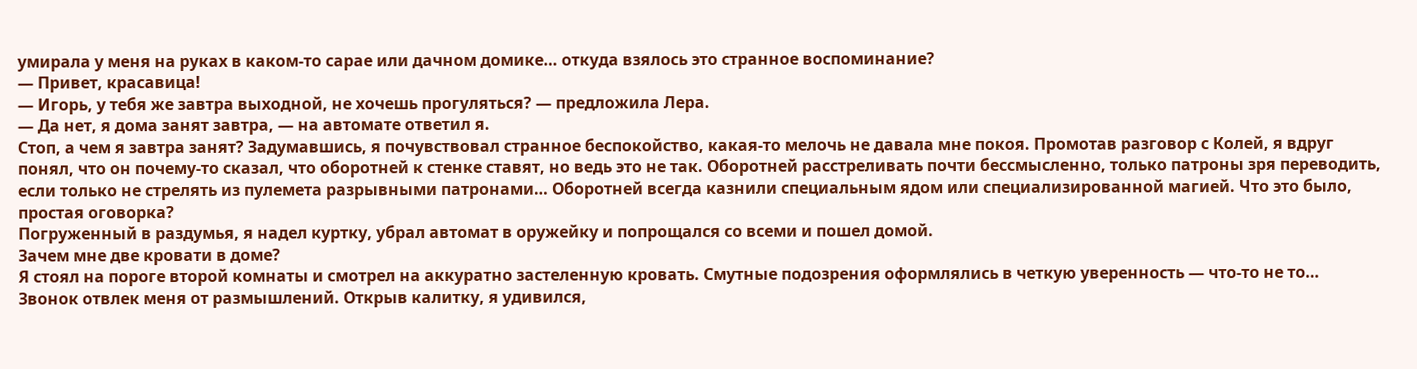умирала у меня на руках в каком-то сарае или дачном домике… откуда взялось это странное воспоминание?
— Привет, красавица!
— Игорь, у тебя же завтра выходной, не хочешь прогуляться? — предложила Лера.
— Да нет, я дома занят завтра, — на автомате ответил я.
Стоп, а чем я завтра занят? Задумавшись, я почувствовал странное беспокойство, какая-то мелочь не давала мне покоя. Промотав разговор с Колей, я вдруг понял, что он почему-то сказал, что оборотней к стенке ставят, но ведь это не так. Оборотней расстреливать почти бессмысленно, только патроны зря переводить, если только не стрелять из пулемета разрывными патронами… Оборотней всегда казнили специальным ядом или специализированной магией. Что это было, простая оговорка?
Погруженный в раздумья, я надел куртку, убрал автомат в оружейку и попрощался со всеми и пошел домой.
Зачем мне две кровати в доме?
Я стоял на пороге второй комнаты и смотрел на аккуратно застеленную кровать. Смутные подозрения оформлялись в четкую уверенность — что-то не то…
Звонок отвлек меня от размышлений. Открыв калитку, я удивился,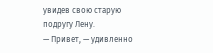увидев свою старую подругу Лену.
— Привет, — удивленно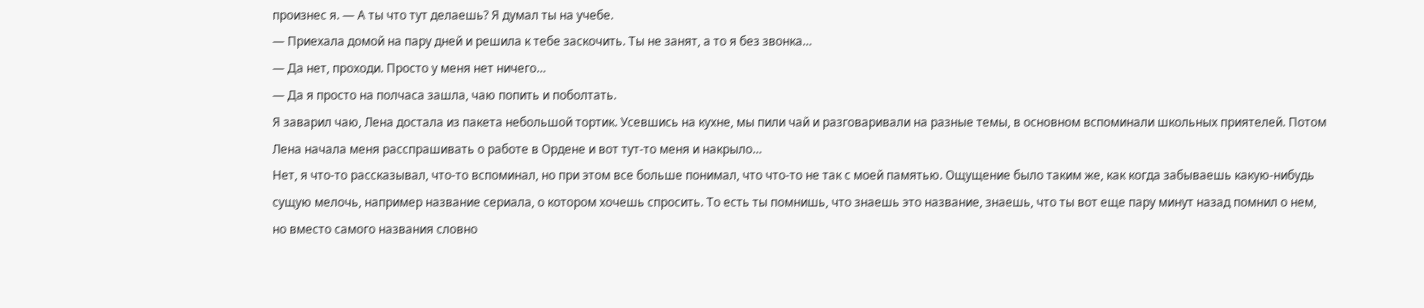произнес я. — А ты что тут делаешь? Я думал ты на учебе.
— Приехала домой на пару дней и решила к тебе заскочить. Ты не занят, а то я без звонка…
— Да нет, проходи. Просто у меня нет ничего…
— Да я просто на полчаса зашла, чаю попить и поболтать.
Я заварил чаю, Лена достала из пакета небольшой тортик. Усевшись на кухне, мы пили чай и разговаривали на разные темы, в основном вспоминали школьных приятелей. Потом Лена начала меня расспрашивать о работе в Ордене и вот тут-то меня и накрыло…
Нет, я что-то рассказывал, что-то вспоминал, но при этом все больше понимал, что что-то не так с моей памятью. Ощущение было таким же, как когда забываешь какую-нибудь сущую мелочь, например название сериала, о котором хочешь спросить. То есть ты помнишь, что знаешь это название, знаешь, что ты вот еще пару минут назад помнил о нем, но вместо самого названия словно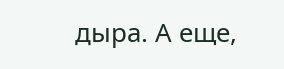дыра. А еще,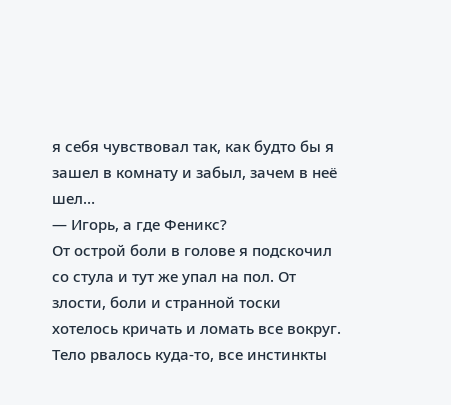я себя чувствовал так, как будто бы я зашел в комнату и забыл, зачем в неё шел…
— Игорь, а где Феникс?
От острой боли в голове я подскочил со стула и тут же упал на пол. От злости, боли и странной тоски хотелось кричать и ломать все вокруг. Тело рвалось куда-то, все инстинкты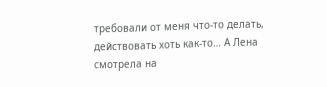требовали от меня что-то делать, действовать хоть как-то… А Лена смотрела на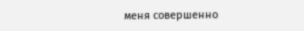меня совершенно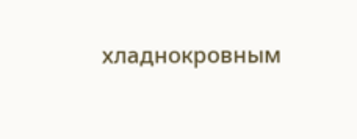хладнокровным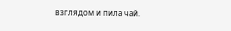взглядом и пила чай.